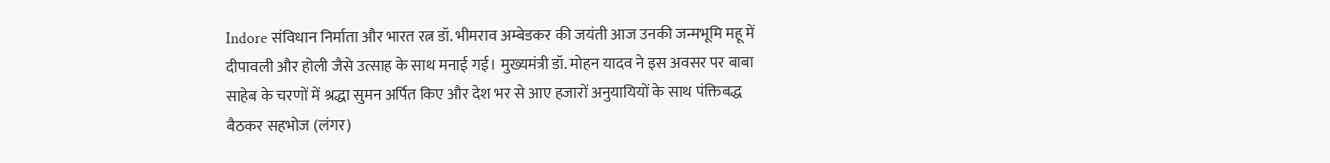Indore संविधान निर्माता और भारत रत्न डॉ. भीमराव अम्बेडकर की जयंती आज उनकी जन्मभूमि महू में दीपावली और होली जैसे उत्साह के साथ मनाई गई। मुख्यमंत्री डॉ. मोहन यादव ने इस अवसर पर बाबा साहेब के चरणों में श्रद्धा सुमन अर्पित किए और देश भर से आए हजारों अनुयायियों के साथ पंक्तिबद्ध बैठकर सहभोज (लंगर)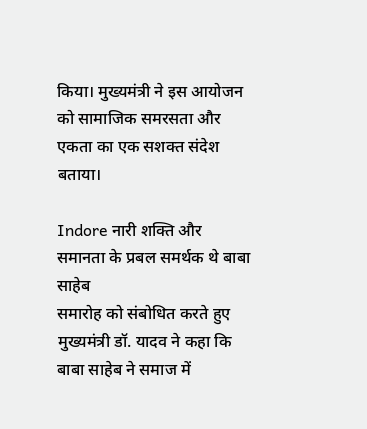किया। मुख्यमंत्री ने इस आयोजन को सामाजिक समरसता और एकता का एक सशक्त संदेश बताया।

Indore नारी शक्ति और समानता के प्रबल समर्थक थे बाबा साहेब
समारोह को संबोधित करते हुए मुख्यमंत्री डॉ. यादव ने कहा कि बाबा साहेब ने समाज में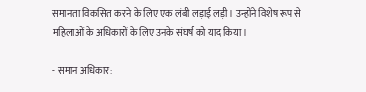समानता विकसित करने के लिए एक लंबी लड़ाई लड़ी। उन्होंने विशेष रूप से महिलाओं के अधिकारों के लिए उनके संघर्ष को याद किया।

- समान अधिकार: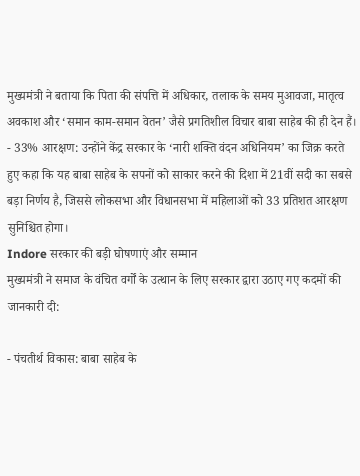मुख्यमंत्री ने बताया कि पिता की संपत्ति में अधिकार, तलाक के समय मुआवजा, मातृत्व अवकाश और ‘समान काम-समान वेतन’ जैसे प्रगतिशील विचार बाबा साहेब की ही देन हैं।
- 33% आरक्षण: उन्होंने केंद्र सरकार के ‘नारी शक्ति वंदन अधिनियम’ का जिक्र करते हुए कहा कि यह बाबा साहेब के सपनों को साकार करने की दिशा में 21वीं सदी का सबसे बड़ा निर्णय है, जिससे लोकसभा और विधानसभा में महिलाओं को 33 प्रतिशत आरक्षण सुनिश्चित होगा।
Indore सरकार की बड़ी घोषणाएं और सम्मान
मुख्यमंत्री ने समाज के वंचित वर्गों के उत्थान के लिए सरकार द्वारा उठाए गए कदमों की जानकारी दी:

- पंचतीर्थ विकास: बाबा साहेब के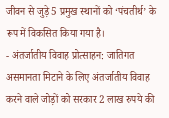जीवन से जुड़े 5 प्रमुख स्थानों को ‘पंचतीर्थ’ के रूप में विकसित किया गया है।
- अंतर्जातीय विवाह प्रोत्साहन: जातिगत असमानता मिटाने के लिए अंतर्जातीय विवाह करने वाले जोड़ों को सरकार 2 लाख रुपये की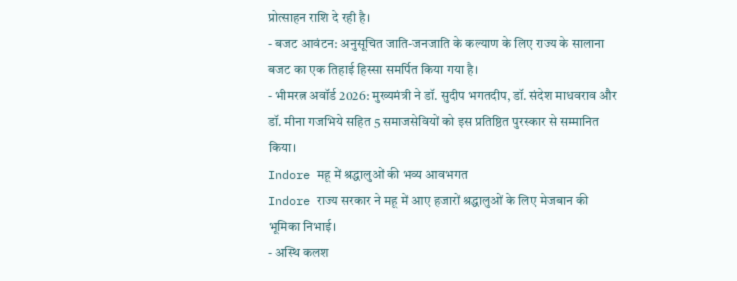प्रोत्साहन राशि दे रही है।
- बजट आवंटन: अनुसूचित जाति-जनजाति के कल्याण के लिए राज्य के सालाना बजट का एक तिहाई हिस्सा समर्पित किया गया है।
- भीमरत्न अवॉर्ड 2026: मुख्यमंत्री ने डॉ. सुदीप भगतदीप, डॉ. संदेश माधवराव और डॉ. मीना गजभिये सहित 5 समाजसेवियों को इस प्रतिष्ठित पुरस्कार से सम्मानित किया।
Indore महू में श्रद्धालुओं की भव्य आवभगत
Indore राज्य सरकार ने महू में आए हजारों श्रद्धालुओं के लिए मेजबान की भूमिका निभाई।
- अस्थि कलश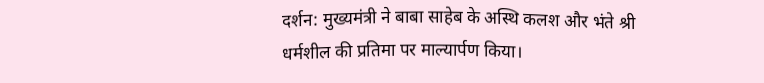दर्शन: मुख्यमंत्री ने बाबा साहेब के अस्थि कलश और भंते श्री धर्मशील की प्रतिमा पर माल्यार्पण किया।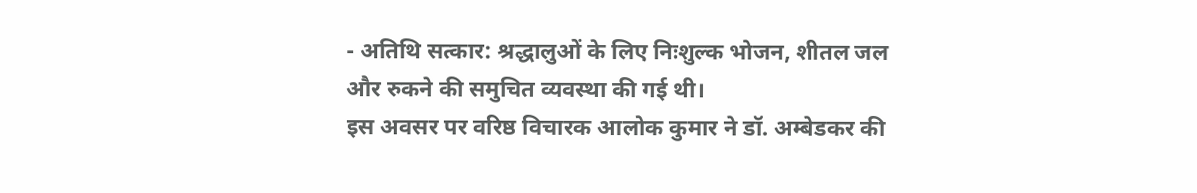- अतिथि सत्कार: श्रद्धालुओं के लिए निःशुल्क भोजन, शीतल जल और रुकने की समुचित व्यवस्था की गई थी।
इस अवसर पर वरिष्ठ विचारक आलोक कुमार ने डॉ. अम्बेडकर की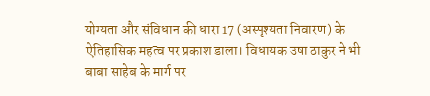योग्यता और संविधान की धारा 17 (अस्पृश्यता निवारण) के ऐतिहासिक महत्व पर प्रकाश डाला। विधायक उषा ठाकुर ने भी बाबा साहेब के मार्ग पर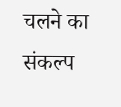चलने का संकल्प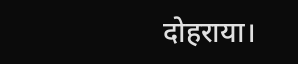दोहराया।